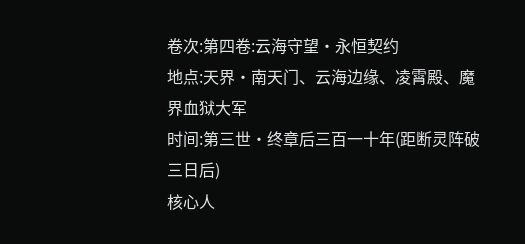卷次:第四卷:云海守望·永恒契约
地点:天界·南天门、云海边缘、凌霄殿、魔界血狱大军
时间:第三世·终章后三百一十年(距断灵阵破三日后)
核心人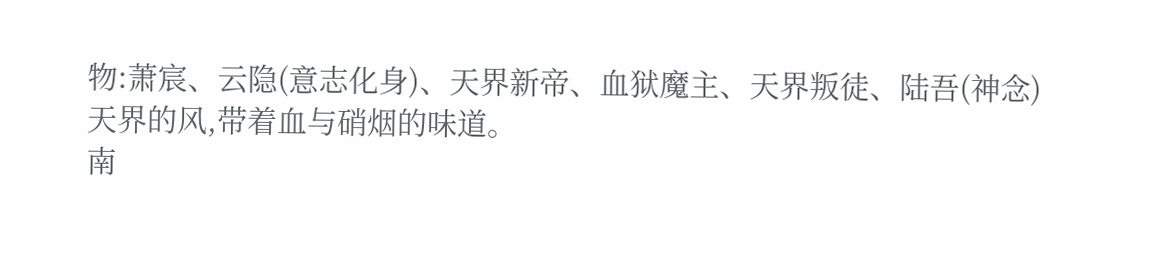物:萧宸、云隐(意志化身)、天界新帝、血狱魔主、天界叛徒、陆吾(神念)
天界的风,带着血与硝烟的味道。
南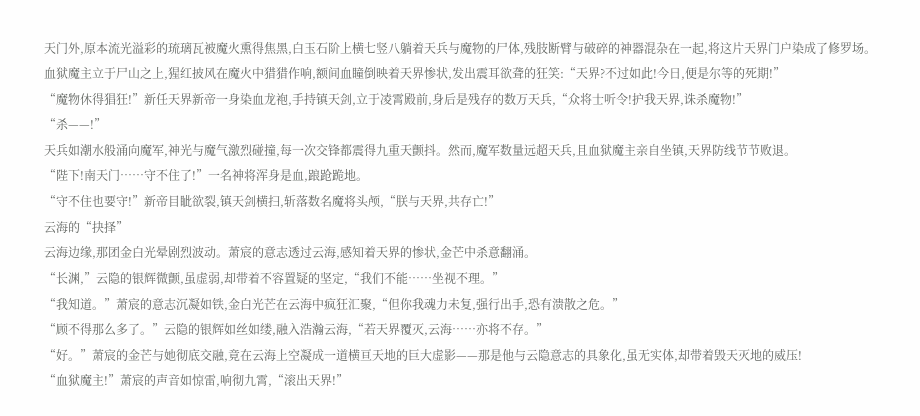天门外,原本流光溢彩的琉璃瓦被魔火熏得焦黑,白玉石阶上横七竖八躺着天兵与魔物的尸体,残肢断臂与破碎的神器混杂在一起,将这片天界门户染成了修罗场。
血狱魔主立于尸山之上,猩红披风在魔火中猎猎作响,额间血瞳倒映着天界惨状,发出震耳欲聋的狂笑:“天界?不过如此!今日,便是尔等的死期!”
“魔物休得猖狂!”新任天界新帝一身染血龙袍,手持镇天剑,立于凌霄殿前,身后是残存的数万天兵,“众将士听令!护我天界,诛杀魔物!”
“杀——!”
天兵如潮水般涌向魔军,神光与魔气激烈碰撞,每一次交锋都震得九重天颤抖。然而,魔军数量远超天兵,且血狱魔主亲自坐镇,天界防线节节败退。
“陛下!南天门……守不住了!”一名神将浑身是血,踉跄跪地。
“守不住也要守!”新帝目眦欲裂,镇天剑横扫,斩落数名魔将头颅,“朕与天界,共存亡!”
云海的“抉择”
云海边缘,那团金白光晕剧烈波动。萧宸的意志透过云海,感知着天界的惨状,金芒中杀意翻涌。
“长渊,”云隐的银辉微颤,虽虚弱,却带着不容置疑的坚定,“我们不能……坐视不理。”
“我知道。”萧宸的意志沉凝如铁,金白光芒在云海中疯狂汇聚,“但你我魂力未复,强行出手,恐有溃散之危。”
“顾不得那么多了。”云隐的银辉如丝如缕,融入浩瀚云海,“若天界覆灭,云海……亦将不存。”
“好。”萧宸的金芒与她彻底交融,竟在云海上空凝成一道横亘天地的巨大虚影——那是他与云隐意志的具象化,虽无实体,却带着毁天灭地的威压!
“血狱魔主!”萧宸的声音如惊雷,响彻九霄,“滚出天界!”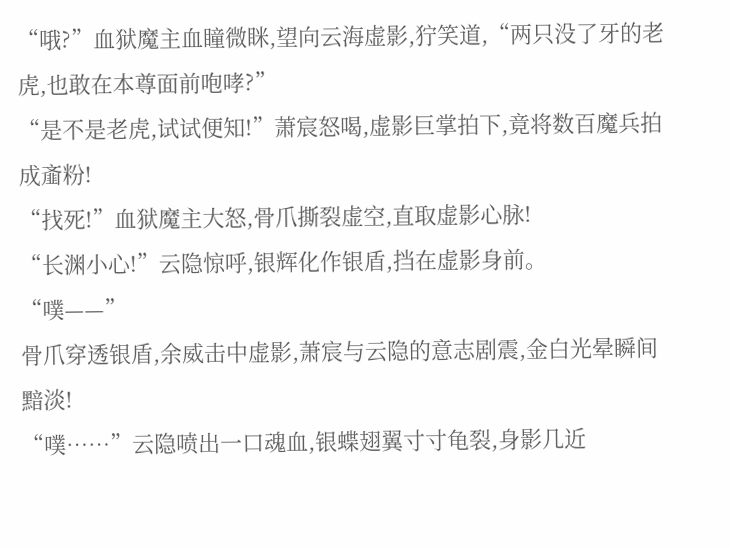“哦?”血狱魔主血瞳微眯,望向云海虚影,狞笑道,“两只没了牙的老虎,也敢在本尊面前咆哮?”
“是不是老虎,试试便知!”萧宸怒喝,虚影巨掌拍下,竟将数百魔兵拍成齑粉!
“找死!”血狱魔主大怒,骨爪撕裂虚空,直取虚影心脉!
“长渊小心!”云隐惊呼,银辉化作银盾,挡在虚影身前。
“噗——”
骨爪穿透银盾,余威击中虚影,萧宸与云隐的意志剧震,金白光晕瞬间黯淡!
“噗……”云隐喷出一口魂血,银蝶翅翼寸寸龟裂,身影几近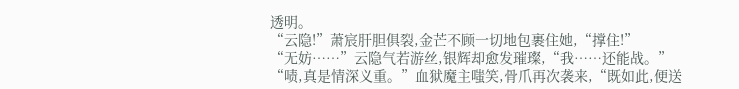透明。
“云隐!”萧宸肝胆俱裂,金芒不顾一切地包裹住她,“撑住!”
“无妨……”云隐气若游丝,银辉却愈发璀璨,“我……还能战。”
“啧,真是情深义重。”血狱魔主嗤笑,骨爪再次袭来,“既如此,便送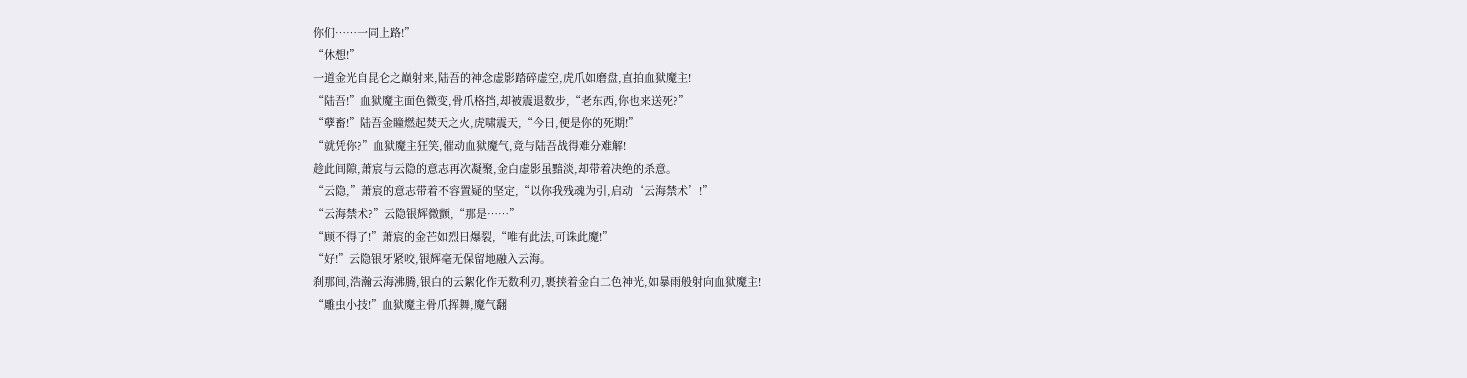你们……一同上路!”
“休想!”
一道金光自昆仑之巅射来,陆吾的神念虚影踏碎虚空,虎爪如磨盘,直拍血狱魔主!
“陆吾!”血狱魔主面色微变,骨爪格挡,却被震退数步,“老东西,你也来送死?”
“孽畜!”陆吾金瞳燃起焚天之火,虎啸震天,“今日,便是你的死期!”
“就凭你?”血狱魔主狂笑,催动血狱魔气,竟与陆吾战得难分难解!
趁此间隙,萧宸与云隐的意志再次凝聚,金白虚影虽黯淡,却带着决绝的杀意。
“云隐,”萧宸的意志带着不容置疑的坚定,“以你我残魂为引,启动‘云海禁术’!”
“云海禁术?”云隐银辉微颤,“那是……”
“顾不得了!”萧宸的金芒如烈日爆裂,“唯有此法,可诛此魔!”
“好!”云隐银牙紧咬,银辉毫无保留地融入云海。
刹那间,浩瀚云海沸腾,银白的云絮化作无数利刃,裹挟着金白二色神光,如暴雨般射向血狱魔主!
“雕虫小技!”血狱魔主骨爪挥舞,魔气翻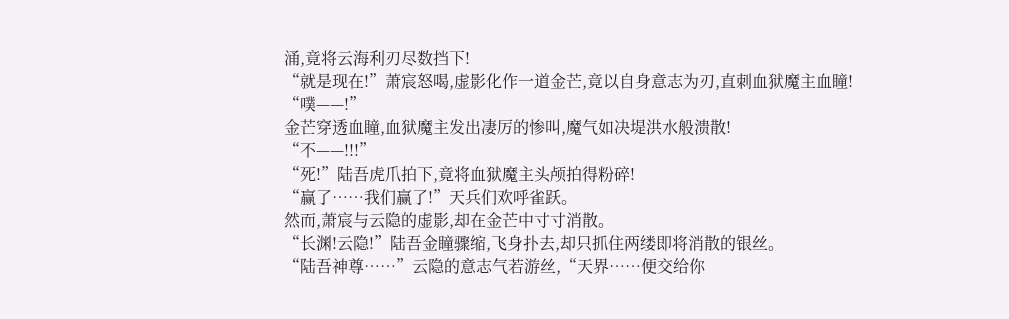涌,竟将云海利刃尽数挡下!
“就是现在!”萧宸怒喝,虚影化作一道金芒,竟以自身意志为刃,直刺血狱魔主血瞳!
“噗——!”
金芒穿透血瞳,血狱魔主发出凄厉的惨叫,魔气如决堤洪水般溃散!
“不——!!!”
“死!”陆吾虎爪拍下,竟将血狱魔主头颅拍得粉碎!
“赢了……我们赢了!”天兵们欢呼雀跃。
然而,萧宸与云隐的虚影,却在金芒中寸寸消散。
“长渊!云隐!”陆吾金瞳骤缩,飞身扑去,却只抓住两缕即将消散的银丝。
“陆吾神尊……”云隐的意志气若游丝,“天界……便交给你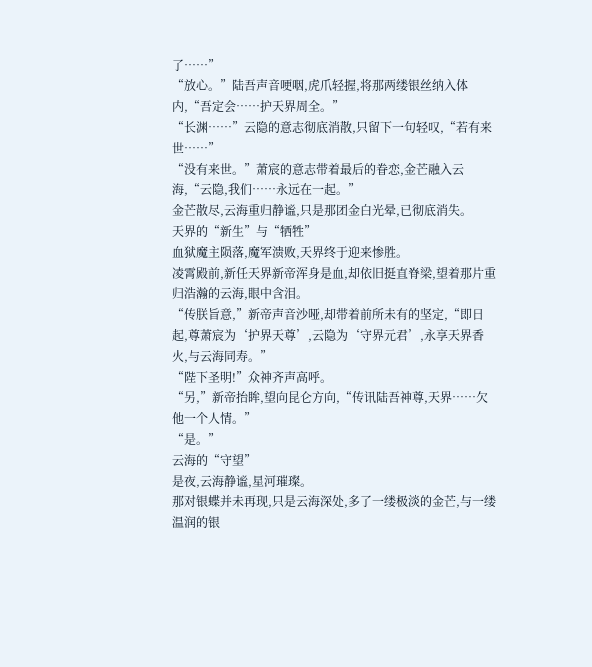了……”
“放心。”陆吾声音哽咽,虎爪轻握,将那两缕银丝纳入体内,“吾定会……护天界周全。”
“长渊……”云隐的意志彻底消散,只留下一句轻叹,“若有来世……”
“没有来世。”萧宸的意志带着最后的眷恋,金芒融入云海,“云隐,我们……永远在一起。”
金芒散尽,云海重归静谧,只是那团金白光晕,已彻底消失。
天界的“新生”与“牺牲”
血狱魔主陨落,魔军溃败,天界终于迎来惨胜。
凌霄殿前,新任天界新帝浑身是血,却依旧挺直脊梁,望着那片重归浩瀚的云海,眼中含泪。
“传朕旨意,”新帝声音沙哑,却带着前所未有的坚定,“即日起,尊萧宸为‘护界天尊’,云隐为‘守界元君’,永享天界香火,与云海同寿。”
“陛下圣明!”众神齐声高呼。
“另,”新帝抬眸,望向昆仑方向,“传讯陆吾神尊,天界……欠他一个人情。”
“是。”
云海的“守望”
是夜,云海静谧,星河璀璨。
那对银蝶并未再现,只是云海深处,多了一缕极淡的金芒,与一缕温润的银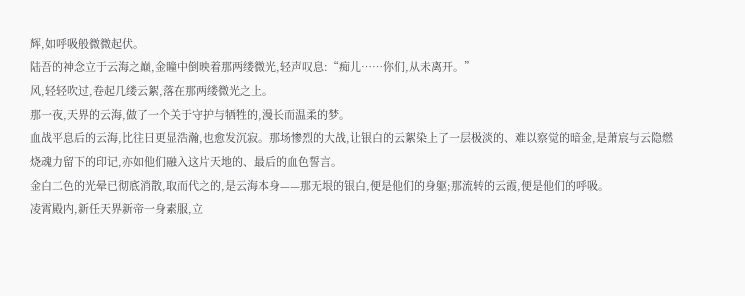辉,如呼吸般微微起伏。
陆吾的神念立于云海之巅,金瞳中倒映着那两缕微光,轻声叹息:“痴儿……你们,从未离开。”
风,轻轻吹过,卷起几缕云絮,落在那两缕微光之上。
那一夜,天界的云海,做了一个关于守护与牺牲的,漫长而温柔的梦。
血战平息后的云海,比往日更显浩瀚,也愈发沉寂。那场惨烈的大战,让银白的云絮染上了一层极淡的、难以察觉的暗金,是萧宸与云隐燃烧魂力留下的印记,亦如他们融入这片天地的、最后的血色誓言。
金白二色的光晕已彻底消散,取而代之的,是云海本身——那无垠的银白,便是他们的身躯;那流转的云霞,便是他们的呼吸。
凌霄殿内,新任天界新帝一身素服,立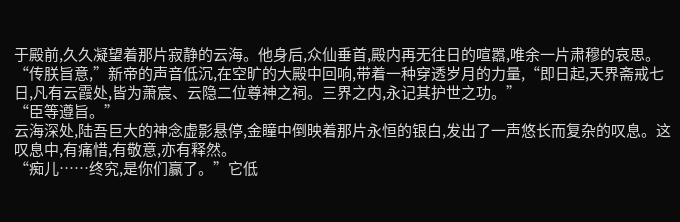于殿前,久久凝望着那片寂静的云海。他身后,众仙垂首,殿内再无往日的喧嚣,唯余一片肃穆的哀思。
“传朕旨意,”新帝的声音低沉,在空旷的大殿中回响,带着一种穿透岁月的力量,“即日起,天界斋戒七日,凡有云霞处,皆为萧宸、云隐二位尊神之祠。三界之内,永记其护世之功。”
“臣等遵旨。”
云海深处,陆吾巨大的神念虚影悬停,金瞳中倒映着那片永恒的银白,发出了一声悠长而复杂的叹息。这叹息中,有痛惜,有敬意,亦有释然。
“痴儿……终究,是你们赢了。”它低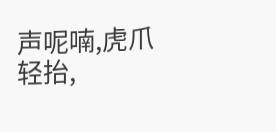声呢喃,虎爪轻抬,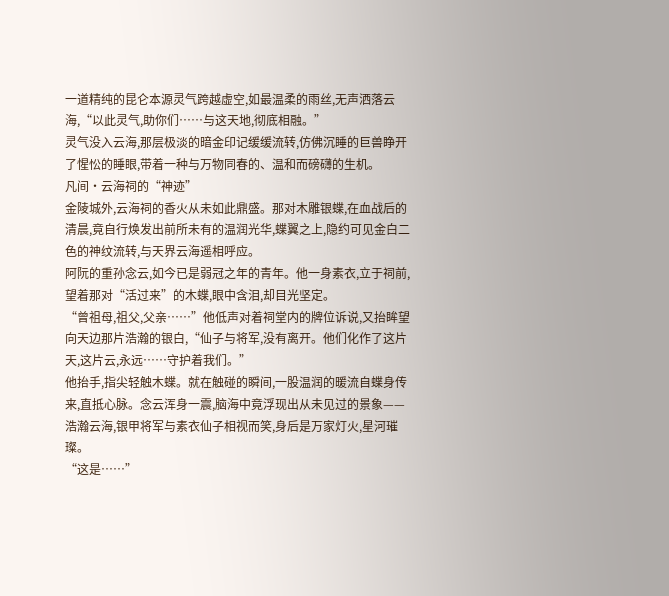一道精纯的昆仑本源灵气跨越虚空,如最温柔的雨丝,无声洒落云海,“以此灵气,助你们……与这天地,彻底相融。”
灵气没入云海,那层极淡的暗金印记缓缓流转,仿佛沉睡的巨兽睁开了惺忪的睡眼,带着一种与万物同春的、温和而磅礴的生机。
凡间·云海祠的“神迹”
金陵城外,云海祠的香火从未如此鼎盛。那对木雕银蝶,在血战后的清晨,竟自行焕发出前所未有的温润光华,蝶翼之上,隐约可见金白二色的神纹流转,与天界云海遥相呼应。
阿阮的重孙念云,如今已是弱冠之年的青年。他一身素衣,立于祠前,望着那对“活过来”的木蝶,眼中含泪,却目光坚定。
“曾祖母,祖父,父亲……”他低声对着祠堂内的牌位诉说,又抬眸望向天边那片浩瀚的银白,“仙子与将军,没有离开。他们化作了这片天,这片云,永远……守护着我们。”
他抬手,指尖轻触木蝶。就在触碰的瞬间,一股温润的暖流自蝶身传来,直抵心脉。念云浑身一震,脑海中竟浮现出从未见过的景象——浩瀚云海,银甲将军与素衣仙子相视而笑,身后是万家灯火,星河璀璨。
“这是……”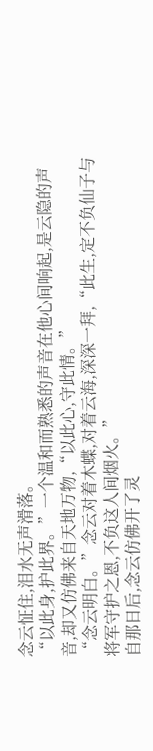念云怔住,泪水无声滑落。
“以此身,护此界。”一个温和而熟悉的声音在他心间响起,是云隐的声音,却又仿佛来自天地万物,“以此心,守此情。”
“念云明白。”念云对着木蝶,对着云海,深深一拜,“此生,定不负仙子与将军守护之恩,不负这人间烟火。”
自那日后,念云仿佛开了灵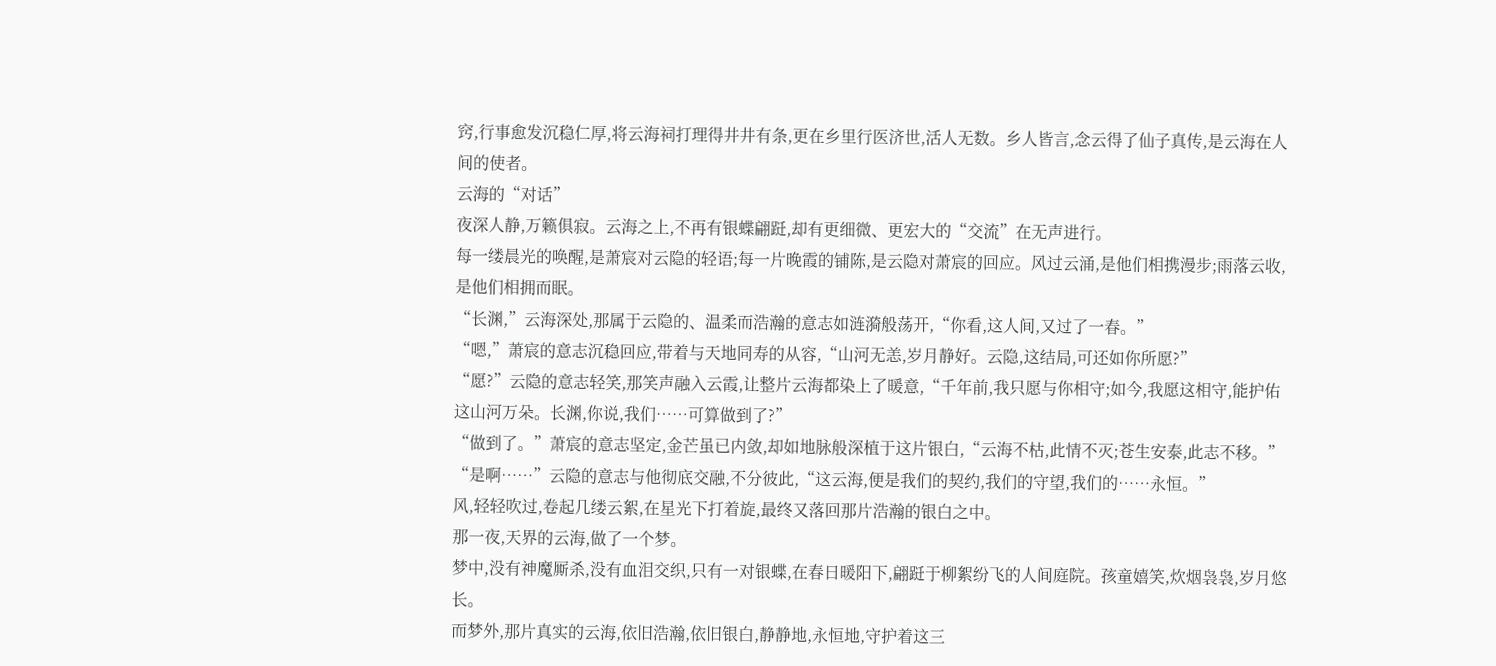窍,行事愈发沉稳仁厚,将云海祠打理得井井有条,更在乡里行医济世,活人无数。乡人皆言,念云得了仙子真传,是云海在人间的使者。
云海的“对话”
夜深人静,万籁俱寂。云海之上,不再有银蝶翩跹,却有更细微、更宏大的“交流”在无声进行。
每一缕晨光的唤醒,是萧宸对云隐的轻语;每一片晚霞的铺陈,是云隐对萧宸的回应。风过云涌,是他们相携漫步;雨落云收,是他们相拥而眠。
“长渊,”云海深处,那属于云隐的、温柔而浩瀚的意志如涟漪般荡开,“你看,这人间,又过了一春。”
“嗯,”萧宸的意志沉稳回应,带着与天地同寿的从容,“山河无恙,岁月静好。云隐,这结局,可还如你所愿?”
“愿?”云隐的意志轻笑,那笑声融入云霞,让整片云海都染上了暖意,“千年前,我只愿与你相守;如今,我愿这相守,能护佑这山河万朵。长渊,你说,我们……可算做到了?”
“做到了。”萧宸的意志坚定,金芒虽已内敛,却如地脉般深植于这片银白,“云海不枯,此情不灭;苍生安泰,此志不移。”
“是啊……”云隐的意志与他彻底交融,不分彼此,“这云海,便是我们的契约,我们的守望,我们的……永恒。”
风,轻轻吹过,卷起几缕云絮,在星光下打着旋,最终又落回那片浩瀚的银白之中。
那一夜,天界的云海,做了一个梦。
梦中,没有神魔厮杀,没有血泪交织,只有一对银蝶,在春日暖阳下,翩跹于柳絮纷飞的人间庭院。孩童嬉笑,炊烟袅袅,岁月悠长。
而梦外,那片真实的云海,依旧浩瀚,依旧银白,静静地,永恒地,守护着这三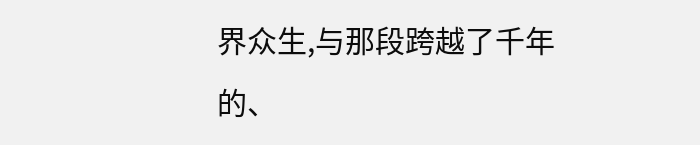界众生,与那段跨越了千年的、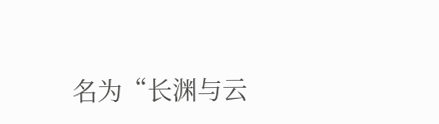名为“长渊与云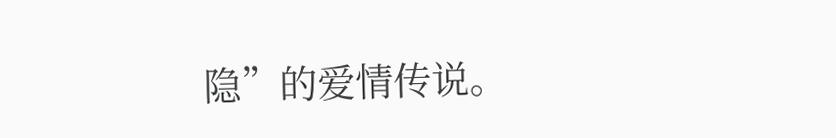隐”的爱情传说。